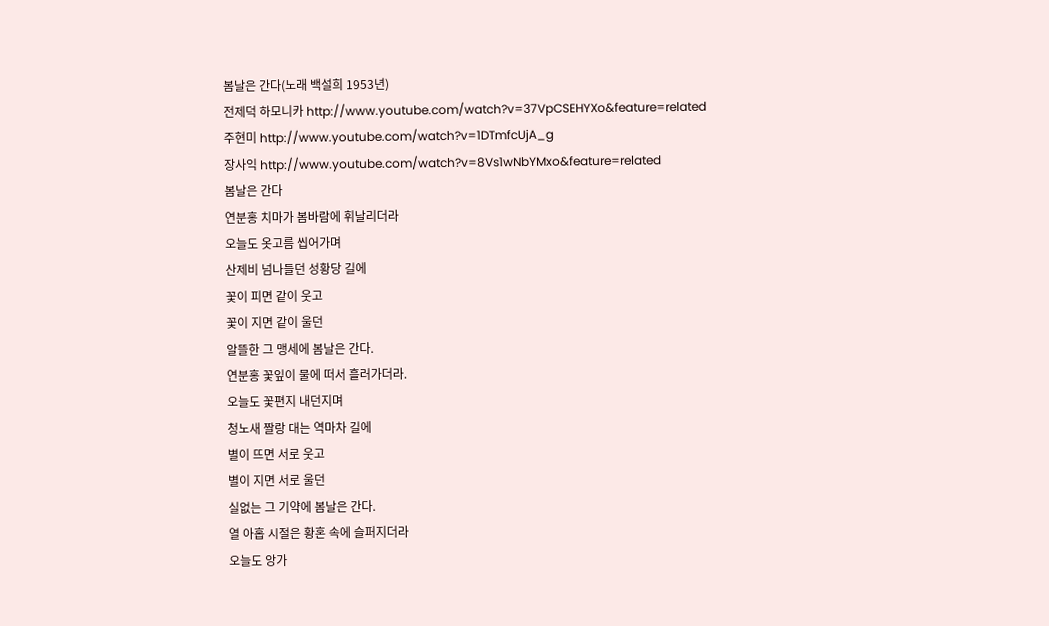봄날은 간다(노래 백설희 1953년)
전제덕 하모니카 http://www.youtube.com/watch?v=37VpCSEHYXo&feature=related
주현미 http://www.youtube.com/watch?v=1DTmfcUjA_g
장사익 http://www.youtube.com/watch?v=8Vs1wNbYMxo&feature=related
봄날은 간다
연분홍 치마가 봄바람에 휘날리더라
오늘도 옷고름 씹어가며
산제비 넘나들던 성황당 길에
꽃이 피면 같이 웃고
꽃이 지면 같이 울던
알뜰한 그 맹세에 봄날은 간다.
연분홍 꽃잎이 물에 떠서 흘러가더라.
오늘도 꽃편지 내던지며
청노새 짤랑 대는 역마차 길에
별이 뜨면 서로 웃고
별이 지면 서로 울던
실없는 그 기약에 봄날은 간다.
열 아홉 시절은 황혼 속에 슬퍼지더라
오늘도 앙가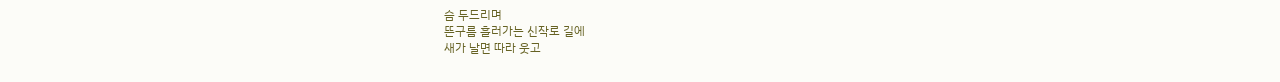슴 두드리며
뜬구름 흘러가는 신작로 길에
새가 날면 따라 웃고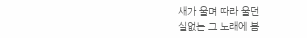새가 울며 따라 울던
실없는 그 노래에 봄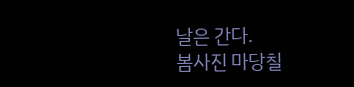날은 간다.
봄사진 마당칠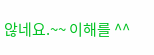않네요.~~ 이해를 ^^